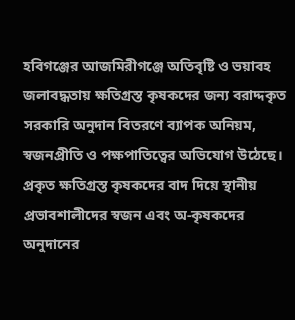হবিগঞ্জের আজমিরীগঞ্জে অতিবৃষ্টি ও ভয়াবহ জলাবদ্ধতায় ক্ষতিগ্রস্ত কৃষকদের জন্য বরাদ্দকৃত সরকারি অনুদান বিতরণে ব্যাপক অনিয়ম, স্বজনপ্রীতি ও পক্ষপাতিত্বের অভিযোগ উঠেছে। প্রকৃত ক্ষতিগ্রস্ত কৃষকদের বাদ দিয়ে স্থানীয় প্রভাবশালীদের স্বজন এবং অ-কৃষকদের অনুদানের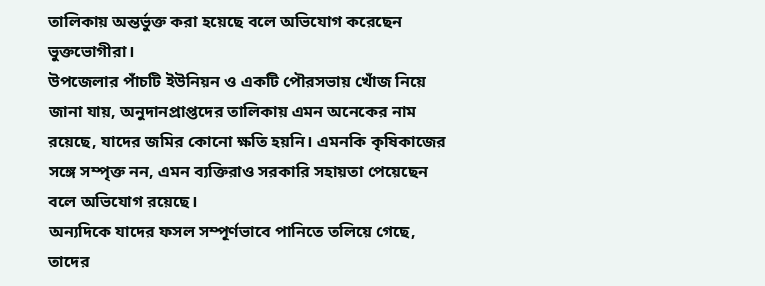তালিকায় অন্তর্ভুক্ত করা হয়েছে বলে অভিযোগ করেছেন ভুক্তভোগীরা।
উপজেলার পাঁচটি ইউনিয়ন ও একটি পৌরসভায় খোঁজ নিয়ে জানা যায়, অনুদানপ্রাপ্তদের তালিকায় এমন অনেকের নাম রয়েছে, যাদের জমির কোনো ক্ষতি হয়নি। এমনকি কৃষিকাজের সঙ্গে সম্পৃক্ত নন, এমন ব্যক্তিরাও সরকারি সহায়তা পেয়েছেন বলে অভিযোগ রয়েছে।
অন্যদিকে যাদের ফসল সম্পূর্ণভাবে পানিতে তলিয়ে গেছে, তাদের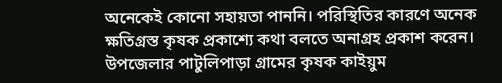অনেকেই কোনো সহায়তা পাননি। পরিস্থিতির কারণে অনেক ক্ষতিগ্রস্ত কৃষক প্রকাশ্যে কথা বলতে অনাগ্রহ প্রকাশ করেন।
উপজেলার পাটুলিপাড়া গ্রামের কৃষক কাইয়ুম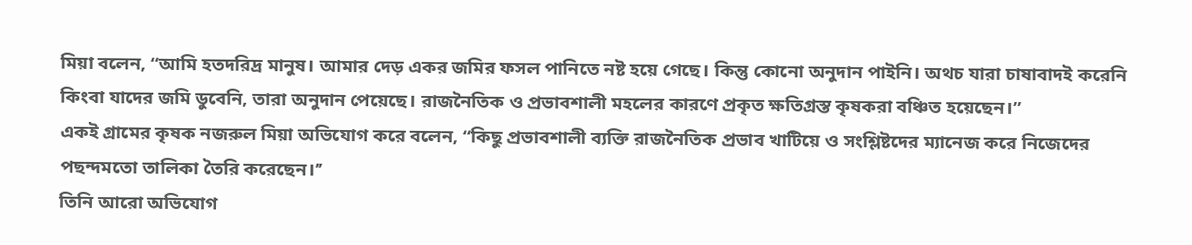মিয়া বলেন, “আমি হতদরিদ্র মানুষ। আমার দেড় একর জমির ফসল পানিতে নষ্ট হয়ে গেছে। কিন্তু কোনো অনুদান পাইনি। অথচ যারা চাষাবাদই করেনি কিংবা যাদের জমি ডুবেনি, তারা অনুদান পেয়েছে। রাজনৈতিক ও প্রভাবশালী মহলের কারণে প্রকৃত ক্ষতিগ্রস্ত কৃষকরা বঞ্চিত হয়েছেন।”
একই গ্রামের কৃষক নজরুল মিয়া অভিযোগ করে বলেন, “কিছু প্রভাবশালী ব্যক্তি রাজনৈতিক প্রভাব খাটিয়ে ও সংশ্লিষ্টদের ম্যানেজ করে নিজেদের পছন্দমতো তালিকা তৈরি করেছেন।’’
তিনি আরো অভিযোগ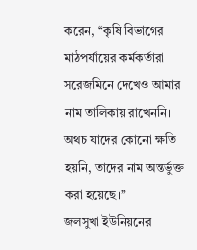করেন, ‘‘কৃষি বিভাগের মাঠপর্যায়ের কর্মকর্তারা সরেজমিনে দেখেও আমার নাম তালিকায় রাখেননি। অথচ যাদের কোনো ক্ষতি হয়নি, তাদের নাম অন্তর্ভুক্ত করা হয়েছে।’’
জলসুখা ইউনিয়নের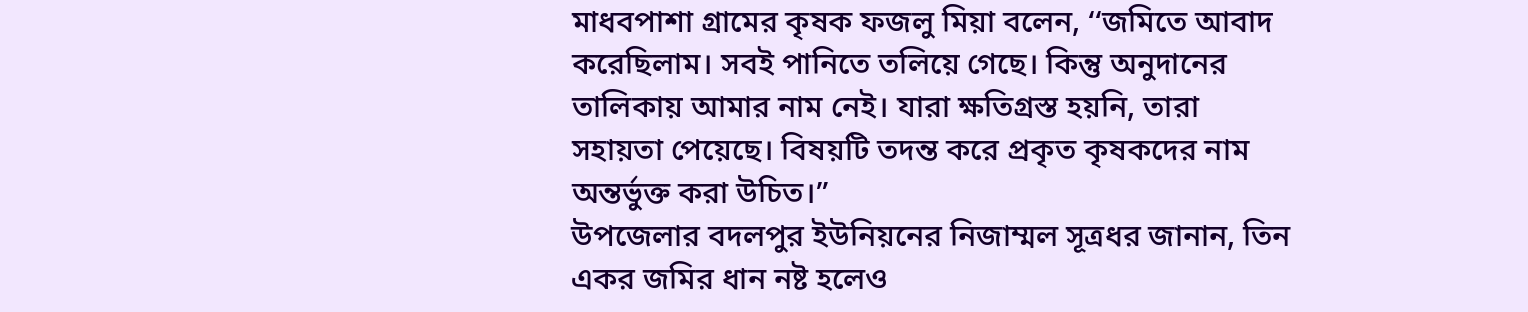মাধবপাশা গ্রামের কৃষক ফজলু মিয়া বলেন, ‘‘জমিতে আবাদ করেছিলাম। সবই পানিতে তলিয়ে গেছে। কিন্তু অনুদানের তালিকায় আমার নাম নেই। যারা ক্ষতিগ্রস্ত হয়নি, তারা সহায়তা পেয়েছে। বিষয়টি তদন্ত করে প্রকৃত কৃষকদের নাম অন্তর্ভুক্ত করা উচিত।”
উপজেলার বদলপুর ইউনিয়নের নিজাম্মল সূত্রধর জানান, তিন একর জমির ধান নষ্ট হলেও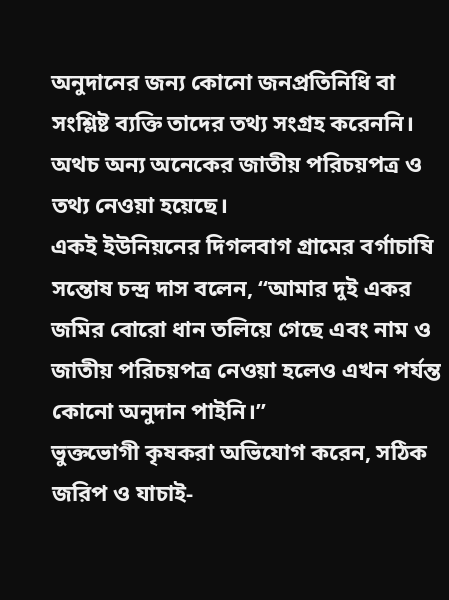অনুদানের জন্য কোনো জনপ্রতিনিধি বা সংশ্লিষ্ট ব্যক্তি তাদের তথ্য সংগ্রহ করেননি। অথচ অন্য অনেকের জাতীয় পরিচয়পত্র ও তথ্য নেওয়া হয়েছে।
একই ইউনিয়নের দিগলবাগ গ্রামের বর্গাচাষি সন্তোষ চন্দ্র দাস বলেন, ‘‘আমার দুই একর জমির বোরো ধান তলিয়ে গেছে এবং নাম ও জাতীয় পরিচয়পত্র নেওয়া হলেও এখন পর্যন্ত কোনো অনুদান পাইনি।’’
ভুক্তভোগী কৃষকরা অভিযোগ করেন, সঠিক জরিপ ও যাচাই-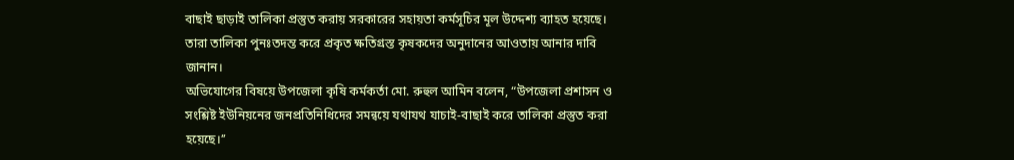বাছাই ছাড়াই তালিকা প্রস্তুত করায় সরকারের সহায়তা কর্মসূচির মূল উদ্দেশ্য ব্যাহত হয়েছে। তারা তালিকা পুনঃতদন্ত করে প্রকৃত ক্ষতিগ্রস্ত কৃষকদের অনুদানের আওতায় আনার দাবি জানান।
অভিযোগের বিষয়ে উপজেলা কৃষি কর্মকর্তা মো. রুহুল আমিন বলেন, “উপজেলা প্রশাসন ও সংশ্লিষ্ট ইউনিয়নের জনপ্রতিনিধিদের সমন্বয়ে যথাযথ যাচাই-বাছাই করে তালিকা প্রস্তুত করা হয়েছে।’’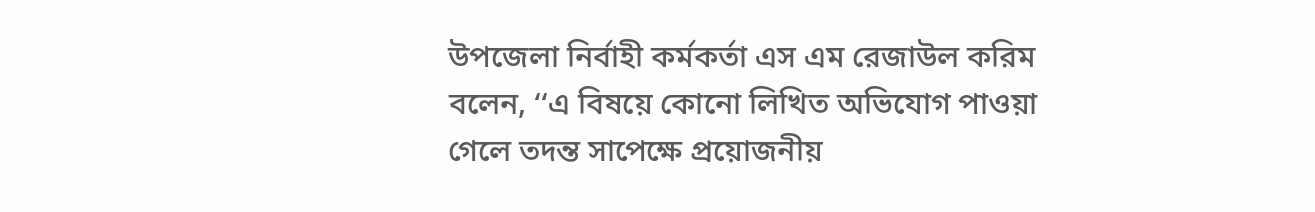উপজেলা নির্বাহী কর্মকর্তা এস এম রেজাউল করিম বলেন, ‘‘এ বিষয়ে কোনো লিখিত অভিযোগ পাওয়া গেলে তদন্ত সাপেক্ষে প্রয়োজনীয়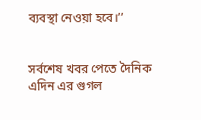ব্যবস্থা নেওয়া হবে।’’


সর্বশেষ খবর পেতে দৈনিক এদিন এর গুগল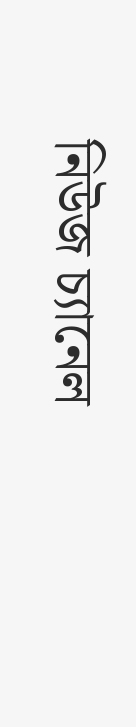নিউজ চ্যানেল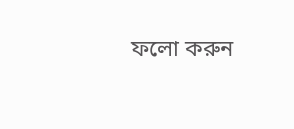ফলো করুন